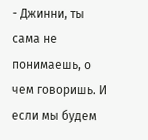- Джинни, ты сама не понимаешь, о чем говоришь. И если мы будем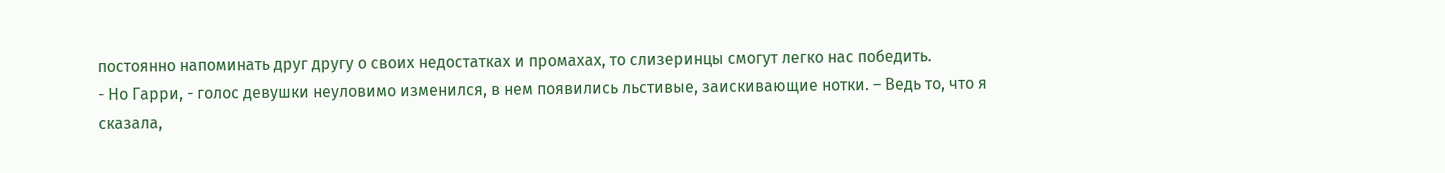постоянно напоминать друг другу о своих недостатках и промахах, то слизеринцы смогут легко нас победить.
- Но Гарри, - голос девушки неуловимо изменился, в нем появились льстивые, заискивающие нотки. – Ведь то, что я сказала,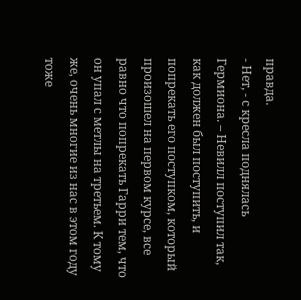правда.
- Нет, - с кресла поднялась Гермиона. – Невилл поступил так, как должен был поступить, и попрекать его поступком, который произошел на первом курсе, все равно что попрекать Гарри тем, что он упал с метлы на третьем. К тому же, очень многие из нас в этом году тоже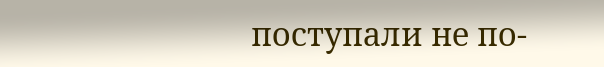поступали не по-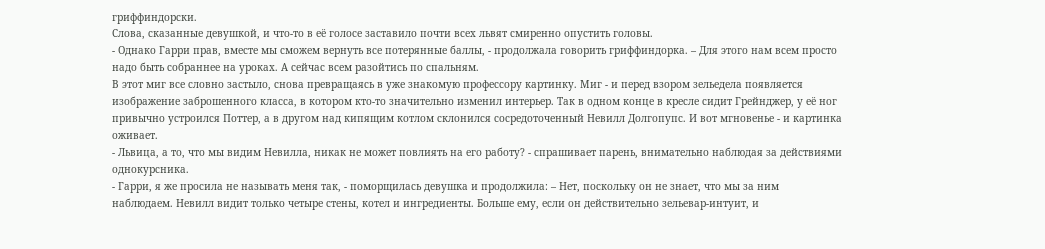гриффиндорски.
Слова, сказанные девушкой, и что-то в её голосе заставило почти всех львят смиренно опустить головы.
- Однако Гарри прав, вместе мы сможем вернуть все потерянные баллы, - продолжала говорить гриффиндорка. – Для этого нам всем просто надо быть собраннее на уроках. А сейчас всем разойтись по спальням.
В этот миг все словно застыло, снова превращаясь в уже знакомую профессору картинку. Миг - и перед взором зельедела появляется изображение заброшенного класса, в котором кто-то значительно изменил интерьер. Так в одном конце в кресле сидит Грейнджер, у её ног привычно устроился Поттер, а в другом над кипящим котлом склонился сосредоточенный Невилл Долгопупс. И вот мгновенье - и картинка оживает.
- Львица, а то, что мы видим Невилла, никак не может повлиять на его работу? - спрашивает парень, внимательно наблюдая за действиями однокурсника.
- Гарри, я же просила не называть меня так, - поморщилась девушка и продолжила: – Нет, поскольку он не знает, что мы за ним наблюдаем. Невилл видит только четыре стены, котел и ингредиенты. Больше ему, если он действительно зельевар-интуит, и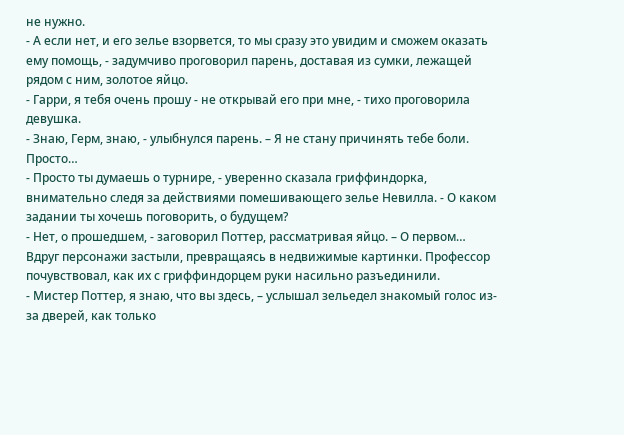не нужно.
- А если нет, и его зелье взорвется, то мы сразу это увидим и сможем оказать ему помощь, - задумчиво проговорил парень, доставая из сумки, лежащей рядом с ним, золотое яйцо.
- Гарри, я тебя очень прошу - не открывай его при мне, - тихо проговорила девушка.
- Знаю, Герм, знаю, - улыбнулся парень. – Я не стану причинять тебе боли. Просто…
- Просто ты думаешь о турнире, - уверенно сказала гриффиндорка, внимательно следя за действиями помешивающего зелье Невилла. - О каком задании ты хочешь поговорить, о будущем?
- Нет, о прошедшем, - заговорил Поттер, рассматривая яйцо. – О первом…
Вдруг персонажи застыли, превращаясь в недвижимые картинки. Профессор почувствовал, как их с гриффиндорцем руки насильно разъединили.
- Мистер Поттер, я знаю, что вы здесь, – услышал зельедел знакомый голос из-за дверей, как только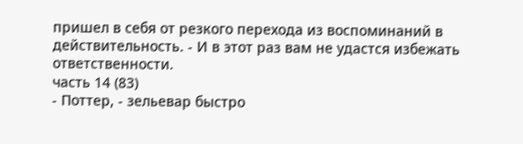пришел в себя от резкого перехода из воспоминаний в действительность. - И в этот раз вам не удастся избежать ответственности.
часть 14 (83)
- Поттер, - зельевар быстро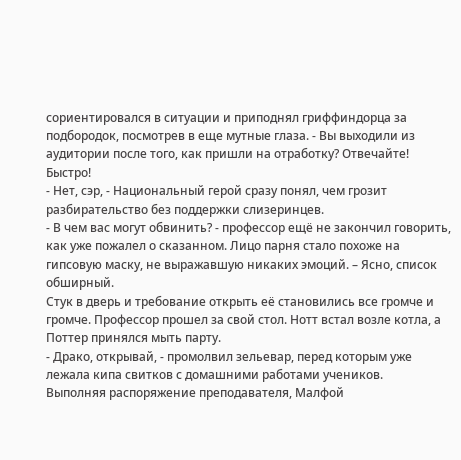сориентировался в ситуации и приподнял гриффиндорца за подбородок, посмотрев в еще мутные глаза. - Вы выходили из аудитории после того, как пришли на отработку? Отвечайте! Быстро!
- Нет, сэр, - Национальный герой сразу понял, чем грозит разбирательство без поддержки слизеринцев.
- В чем вас могут обвинить? - профессор ещё не закончил говорить, как уже пожалел о сказанном. Лицо парня стало похоже на гипсовую маску, не выражавшую никаких эмоций. – Ясно, список обширный.
Стук в дверь и требование открыть её становились все громче и громче. Профессор прошел за свой стол. Нотт встал возле котла, а Поттер принялся мыть парту.
- Драко, открывай, - промолвил зельевар, перед которым уже лежала кипа свитков с домашними работами учеников.
Выполняя распоряжение преподавателя, Малфой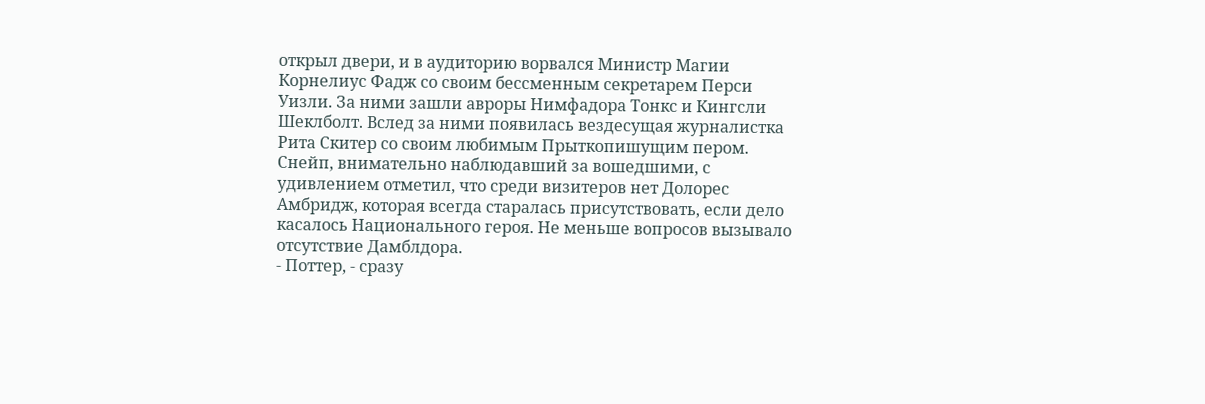открыл двери, и в аудиторию ворвался Министр Магии Корнелиус Фадж со своим бессменным секретарем Перси Уизли. За ними зашли авроры Нимфадора Тонкс и Кингсли Шеклболт. Вслед за ними появилась вездесущая журналистка Рита Скитер со своим любимым Прыткопишущим пером. Снейп, внимательно наблюдавший за вошедшими, с удивлением отметил, что среди визитеров нет Долорес Амбридж, которая всегда старалась присутствовать, если дело касалось Национального героя. Не меньше вопросов вызывало отсутствие Дамблдора.
- Поттер, - сразу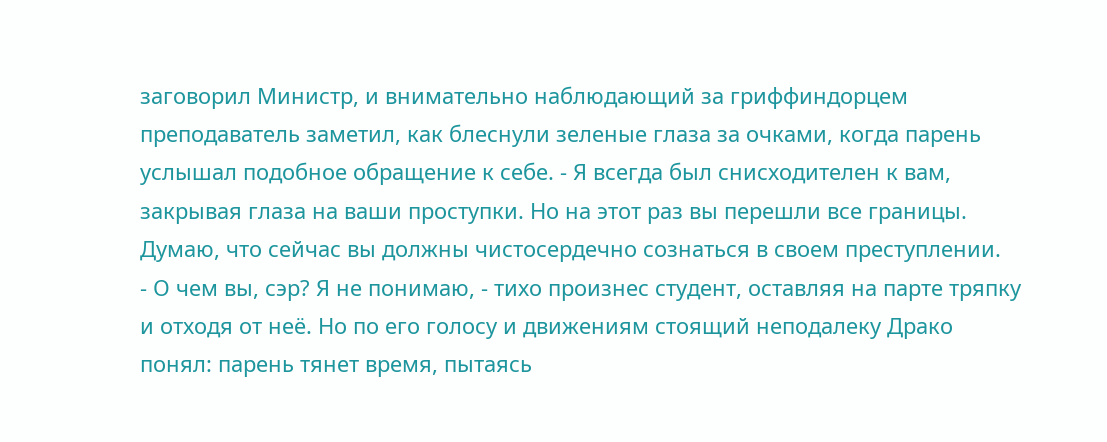заговорил Министр, и внимательно наблюдающий за гриффиндорцем преподаватель заметил, как блеснули зеленые глаза за очками, когда парень услышал подобное обращение к себе. - Я всегда был снисходителен к вам, закрывая глаза на ваши проступки. Но на этот раз вы перешли все границы. Думаю, что сейчас вы должны чистосердечно сознаться в своем преступлении.
- О чем вы, сэр? Я не понимаю, - тихо произнес студент, оставляя на парте тряпку и отходя от неё. Но по его голосу и движениям стоящий неподалеку Драко понял: парень тянет время, пытаясь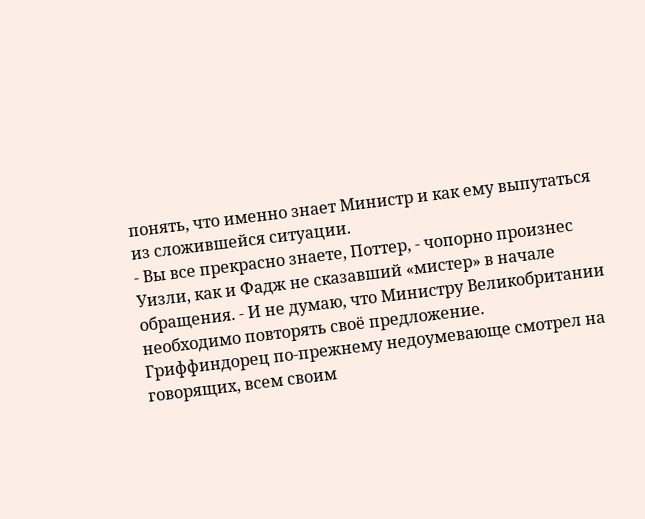понять, что именно знает Министр и как ему выпутаться из сложившейся ситуации.
- Вы все прекрасно знаете, Поттер, - чопорно произнес Уизли, как и Фадж не сказавший «мистер» в начале обращения. - И не думаю, что Министру Великобритании необходимо повторять своё предложение.
Гриффиндорец по-прежнему недоумевающе смотрел на говорящих, всем своим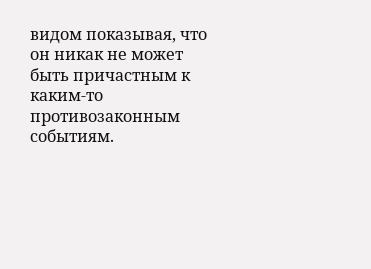видом показывая, что он никак не может быть причастным к каким-то противозаконным событиям.